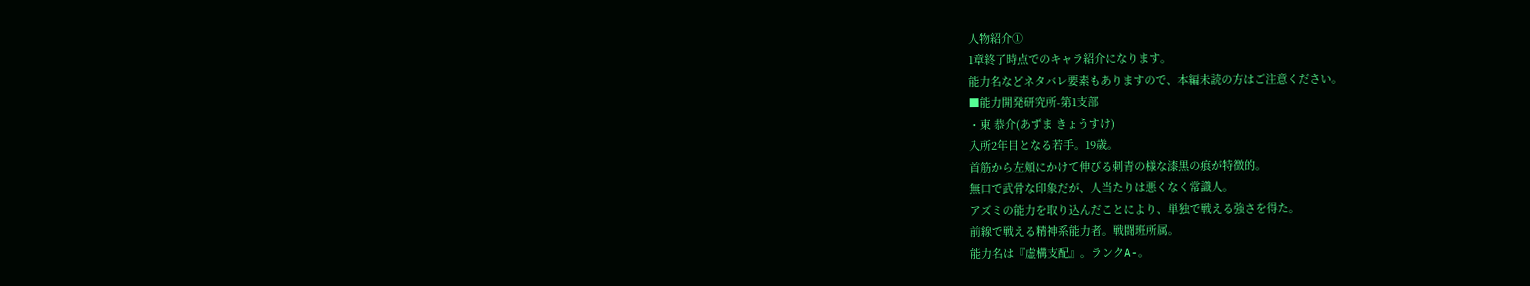人物紹介①
1章終了時点でのキャラ紹介になります。
能力名などネタバレ要素もありますので、本編未読の方はご注意ください。
■能力開発研究所-第1支部
・東 恭介(あずま きょうすけ)
入所2年目となる若手。19歳。
首筋から左頬にかけて伸びる刺青の様な漆黒の痕が特徴的。
無口で武骨な印象だが、人当たりは悪くなく常識人。
アズミの能力を取り込んだことにより、単独で戦える強さを得た。
前線で戦える精神系能力者。戦闘班所属。
能力名は『虚構支配』。ランクA-。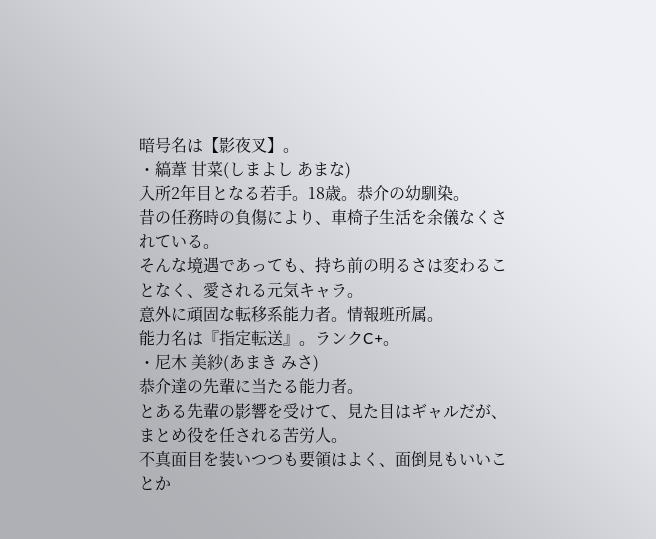暗号名は【影夜叉】。
・縞葦 甘菜(しまよし あまな)
入所2年目となる若手。18歳。恭介の幼馴染。
昔の任務時の負傷により、車椅子生活を余儀なくされている。
そんな境遇であっても、持ち前の明るさは変わることなく、愛される元気キャラ。
意外に頑固な転移系能力者。情報班所属。
能力名は『指定転送』。ランクC+。
・尼木 美紗(あまき みさ)
恭介達の先輩に当たる能力者。
とある先輩の影響を受けて、見た目はギャルだが、まとめ役を任される苦労人。
不真面目を装いつつも要領はよく、面倒見もいいことか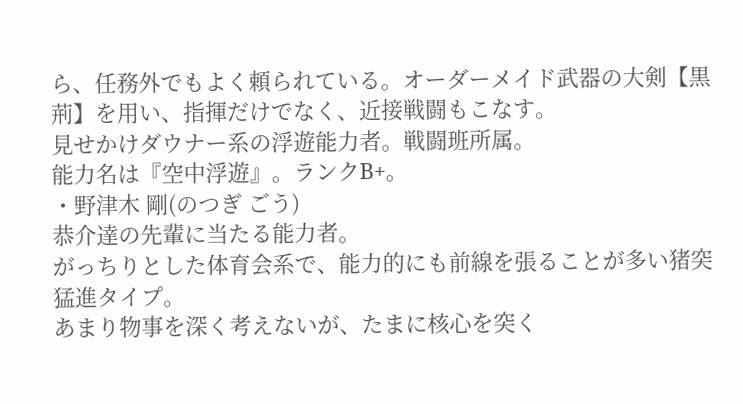ら、任務外でもよく頼られている。オーダーメイド武器の大剣【黒荊】を用い、指揮だけでなく、近接戦闘もこなす。
見せかけダウナー系の浮遊能力者。戦闘班所属。
能力名は『空中浮遊』。ランクB+。
・野津木 剛(のつぎ ごう)
恭介達の先輩に当たる能力者。
がっちりとした体育会系で、能力的にも前線を張ることが多い猪突猛進タイプ。
あまり物事を深く考えないが、たまに核心を突く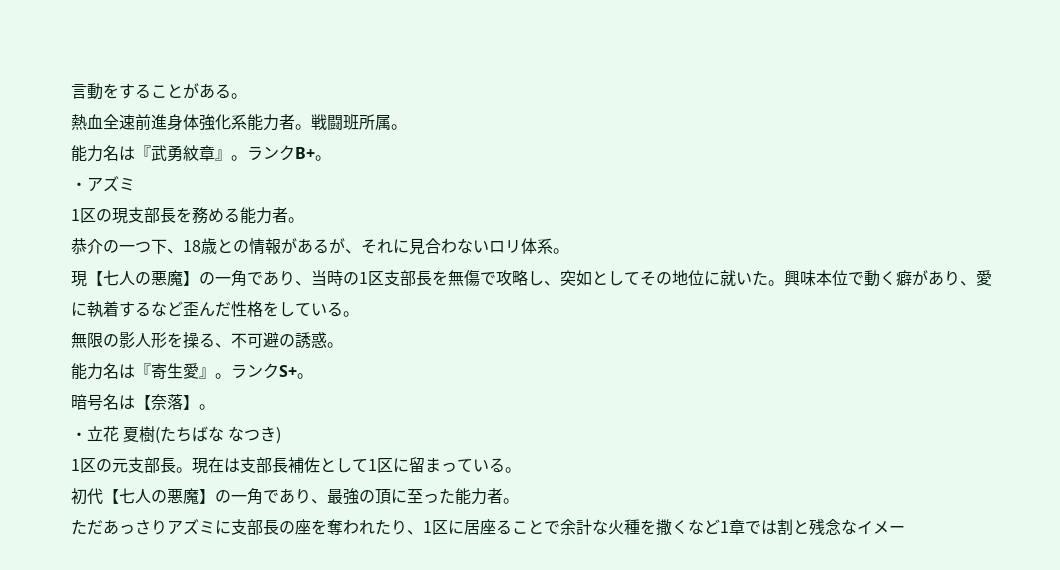言動をすることがある。
熱血全速前進身体強化系能力者。戦闘班所属。
能力名は『武勇紋章』。ランクB+。
・アズミ
1区の現支部長を務める能力者。
恭介の一つ下、18歳との情報があるが、それに見合わないロリ体系。
現【七人の悪魔】の一角であり、当時の1区支部長を無傷で攻略し、突如としてその地位に就いた。興味本位で動く癖があり、愛に執着するなど歪んだ性格をしている。
無限の影人形を操る、不可避の誘惑。
能力名は『寄生愛』。ランクS+。
暗号名は【奈落】。
・立花 夏樹(たちばな なつき)
1区の元支部長。現在は支部長補佐として1区に留まっている。
初代【七人の悪魔】の一角であり、最強の頂に至った能力者。
ただあっさりアズミに支部長の座を奪われたり、1区に居座ることで余計な火種を撒くなど1章では割と残念なイメー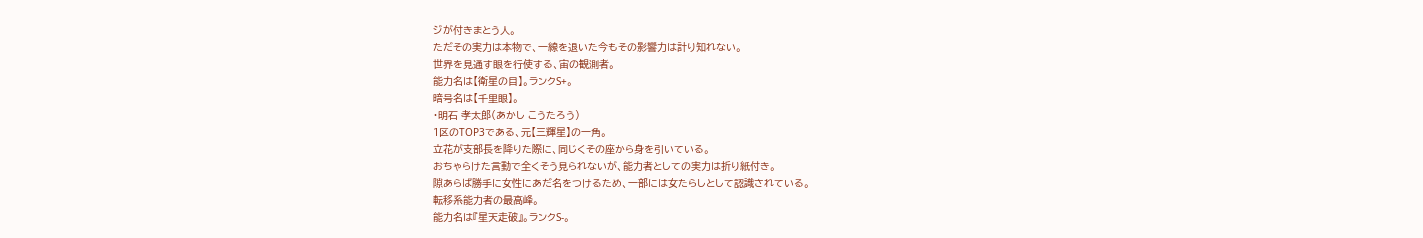ジが付きまとう人。
ただその実力は本物で、一線を退いた今もその影響力は計り知れない。
世界を見通す眼を行使する、宙の観測者。
能力名は【衛星の目】。ランクS+。
暗号名は【千里眼】。
・明石 孝太郎(あかし こうたろう)
1区のTOP3である、元【三輝星】の一角。
立花が支部長を降りた際に、同じくその座から身を引いている。
おちゃらけた言動で全くそう見られないが、能力者としての実力は折り紙付き。
隙あらば勝手に女性にあだ名をつけるため、一部には女たらしとして認識されている。
転移系能力者の最高峰。
能力名は『星天走破』。ランクS-。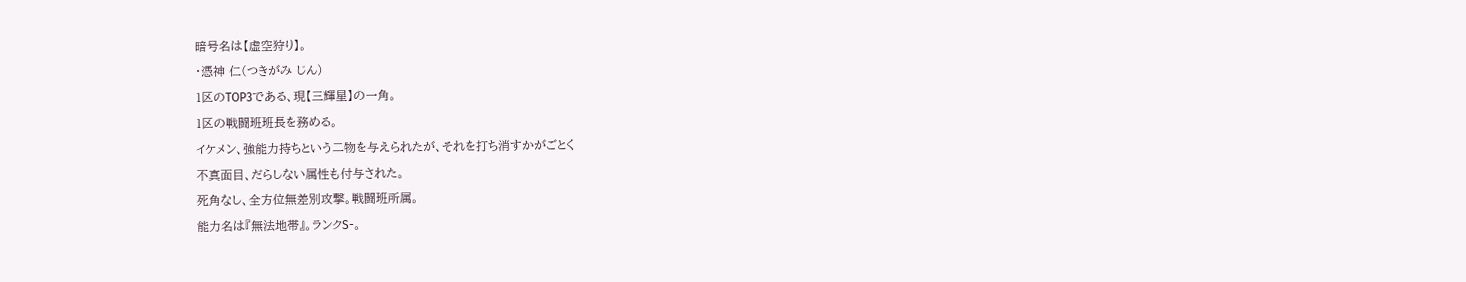暗号名は【虚空狩り】。
・憑神 仁(つきがみ じん)
1区のTOP3である、現【三輝星】の一角。
1区の戦闘班班長を務める。
イケメン、強能力持ちという二物を与えられたが、それを打ち消すかがごとく
不真面目、だらしない属性も付与された。
死角なし、全方位無差別攻撃。戦闘班所属。
能力名は『無法地帯』。ランクS-。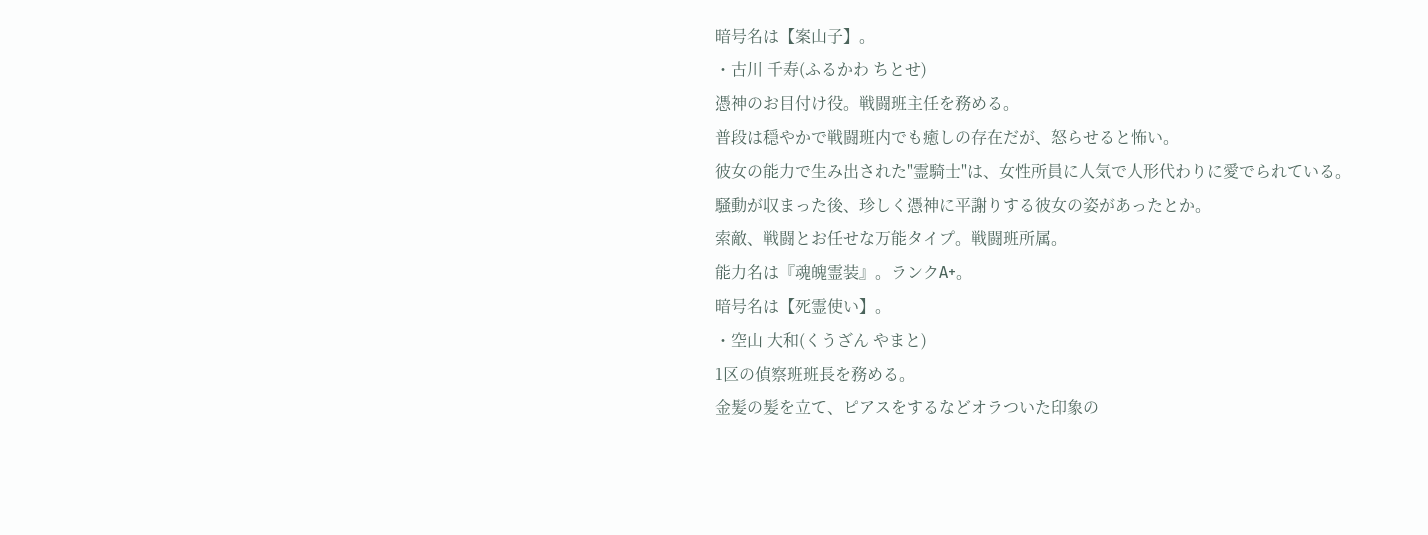暗号名は【案山子】。
・古川 千寿(ふるかわ ちとせ)
憑神のお目付け役。戦闘班主任を務める。
普段は穏やかで戦闘班内でも癒しの存在だが、怒らせると怖い。
彼女の能力で生み出された"霊騎士"は、女性所員に人気で人形代わりに愛でられている。
騒動が収まった後、珍しく憑神に平謝りする彼女の姿があったとか。
索敵、戦闘とお任せな万能タイプ。戦闘班所属。
能力名は『魂魄霊装』。ランクA+。
暗号名は【死霊使い】。
・空山 大和(くうざん やまと)
1区の偵察班班長を務める。
金髪の髪を立て、ピアスをするなどオラついた印象の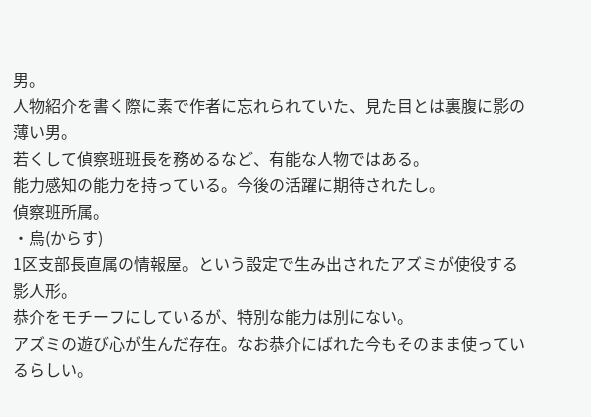男。
人物紹介を書く際に素で作者に忘れられていた、見た目とは裏腹に影の薄い男。
若くして偵察班班長を務めるなど、有能な人物ではある。
能力感知の能力を持っている。今後の活躍に期待されたし。
偵察班所属。
・烏(からす)
1区支部長直属の情報屋。という設定で生み出されたアズミが使役する影人形。
恭介をモチーフにしているが、特別な能力は別にない。
アズミの遊び心が生んだ存在。なお恭介にばれた今もそのまま使っているらしい。